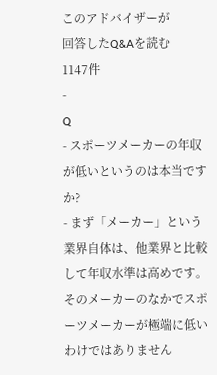このアドバイザーが
回答したQ&Aを読む
1147件
-
Q
- スポーツメーカーの年収が低いというのは本当ですか?
- まず「メーカー」という業界自体は、他業界と比較して年収水準は高めです。 そのメーカーのなかでスポーツメーカーが極端に低いわけではありません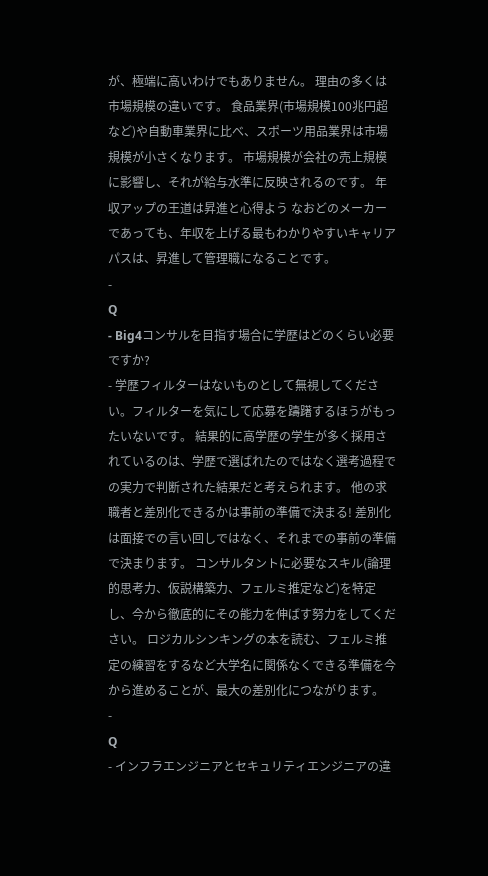が、極端に高いわけでもありません。 理由の多くは市場規模の違いです。 食品業界(市場規模100兆円超など)や自動車業界に比べ、スポーツ用品業界は市場規模が小さくなります。 市場規模が会社の売上規模に影響し、それが給与水準に反映されるのです。 年収アップの王道は昇進と心得よう なおどのメーカーであっても、年収を上げる最もわかりやすいキャリアパスは、昇進して管理職になることです。
-
Q
- Big4コンサルを目指す場合に学歴はどのくらい必要ですか?
- 学歴フィルターはないものとして無視してください。フィルターを気にして応募を躊躇するほうがもったいないです。 結果的に高学歴の学生が多く採用されているのは、学歴で選ばれたのではなく選考過程での実力で判断された結果だと考えられます。 他の求職者と差別化できるかは事前の準備で決まる! 差別化は面接での言い回しではなく、それまでの事前の準備で決まります。 コンサルタントに必要なスキル(論理的思考力、仮説構築力、フェルミ推定など)を特定し、今から徹底的にその能力を伸ばす努力をしてください。 ロジカルシンキングの本を読む、フェルミ推定の練習をするなど大学名に関係なくできる準備を今から進めることが、最大の差別化につながります。
-
Q
- インフラエンジニアとセキュリティエンジニアの違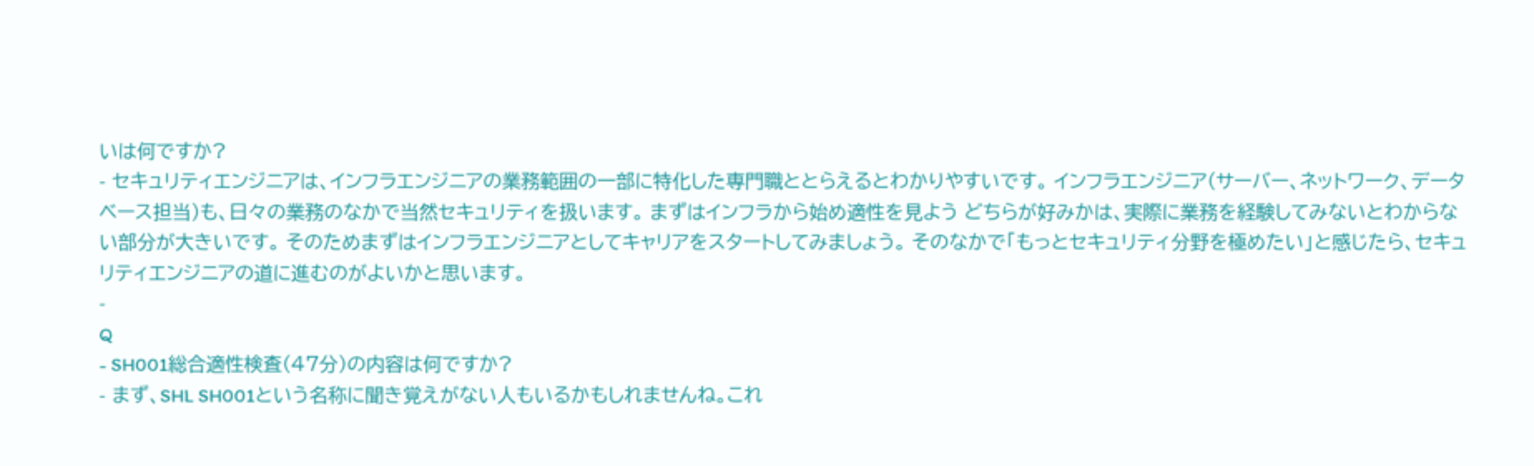いは何ですか?
- セキュリティエンジニアは、インフラエンジニアの業務範囲の一部に特化した専門職ととらえるとわかりやすいです。 インフラエンジニア(サーバー、ネットワーク、データベース担当)も、日々の業務のなかで当然セキュリティを扱います。 まずはインフラから始め適性を見よう どちらが好みかは、実際に業務を経験してみないとわからない部分が大きいです。 そのためまずはインフラエンジニアとしてキャリアをスタートしてみましょう。 そのなかで「もっとセキュリティ分野を極めたい」と感じたら、セキュリティエンジニアの道に進むのがよいかと思います。
-
Q
- SH001総合適性検査(47分)の内容は何ですか?
- まず、SHL SH001という名称に聞き覚えがない人もいるかもしれませんね。これ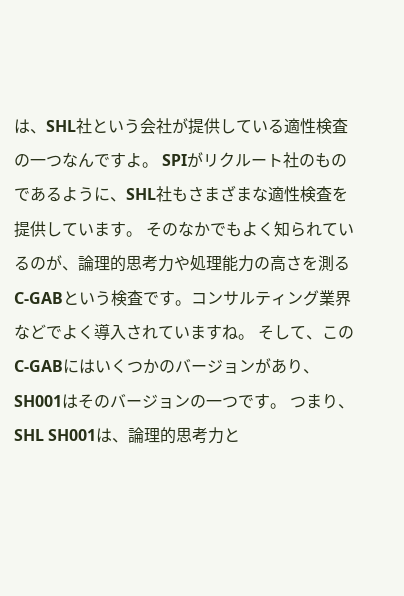は、SHL社という会社が提供している適性検査の一つなんですよ。 SPIがリクルート社のものであるように、SHL社もさまざまな適性検査を提供しています。 そのなかでもよく知られているのが、論理的思考力や処理能力の高さを測るC-GABという検査です。コンサルティング業界などでよく導入されていますね。 そして、このC-GABにはいくつかのバージョンがあり、SH001はそのバージョンの一つです。 つまり、SHL SH001は、論理的思考力と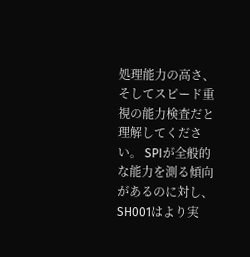処理能力の高さ、そしてスピード重視の能力検査だと理解してください。 SPIが全般的な能力を測る傾向があるのに対し、SH001はより実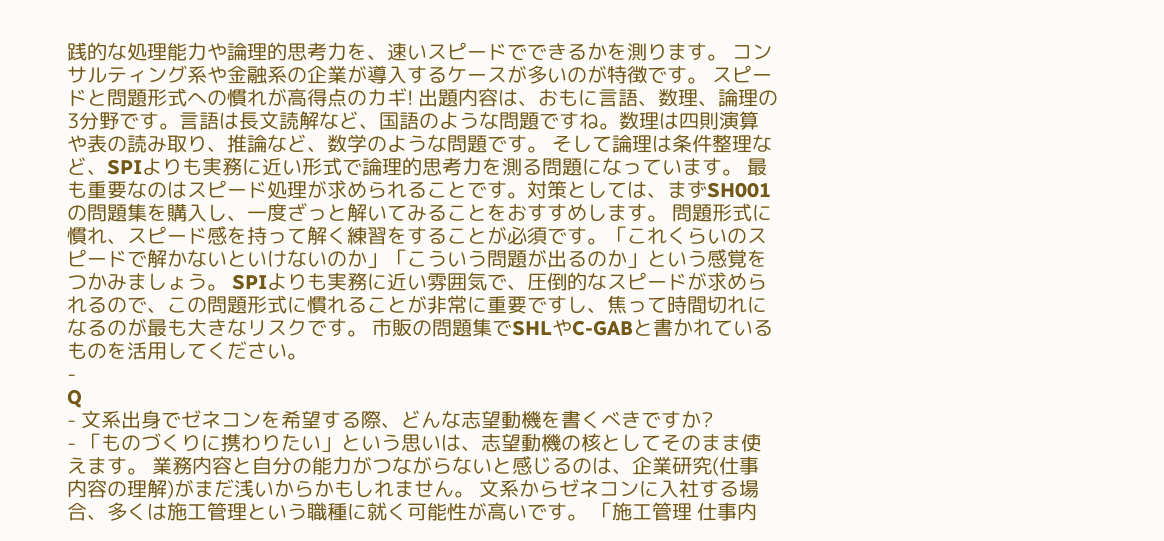践的な処理能力や論理的思考力を、速いスピードでできるかを測ります。 コンサルティング系や金融系の企業が導入するケースが多いのが特徴です。 スピードと問題形式への慣れが高得点のカギ! 出題内容は、おもに言語、数理、論理の3分野です。言語は長文読解など、国語のような問題ですね。数理は四則演算や表の読み取り、推論など、数学のような問題です。 そして論理は条件整理など、SPIよりも実務に近い形式で論理的思考力を測る問題になっています。 最も重要なのはスピード処理が求められることです。対策としては、まずSH001の問題集を購入し、一度ざっと解いてみることをおすすめします。 問題形式に慣れ、スピード感を持って解く練習をすることが必須です。「これくらいのスピードで解かないといけないのか」「こういう問題が出るのか」という感覚をつかみましょう。 SPIよりも実務に近い雰囲気で、圧倒的なスピードが求められるので、この問題形式に慣れることが非常に重要ですし、焦って時間切れになるのが最も大きなリスクです。 市販の問題集でSHLやC-GABと書かれているものを活用してください。
-
Q
- 文系出身でゼネコンを希望する際、どんな志望動機を書くべきですか?
- 「ものづくりに携わりたい」という思いは、志望動機の核としてそのまま使えます。 業務内容と自分の能力がつながらないと感じるのは、企業研究(仕事内容の理解)がまだ浅いからかもしれません。 文系からゼネコンに入社する場合、多くは施工管理という職種に就く可能性が高いです。 「施工管理 仕事内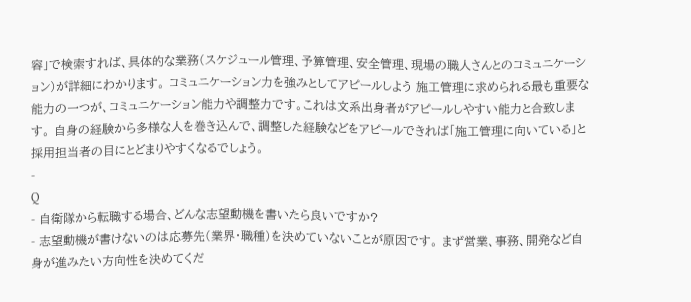容」で検索すれば、具体的な業務(スケジュール管理、予算管理、安全管理、現場の職人さんとのコミュニケーション)が詳細にわかります。 コミュニケーション力を強みとしてアピールしよう 施工管理に求められる最も重要な能力の一つが、コミュニケーション能力や調整力です。これは文系出身者がアピールしやすい能力と合致します。 自身の経験から多様な人を巻き込んで、調整した経験などをアピールできれば「施工管理に向いている」と採用担当者の目にとどまりやすくなるでしょう。
-
Q
- 自衛隊から転職する場合、どんな志望動機を書いたら良いですか?
- 志望動機が書けないのは応募先(業界・職種)を決めていないことが原因です。 まず営業、事務、開発など自身が進みたい方向性を決めてくだ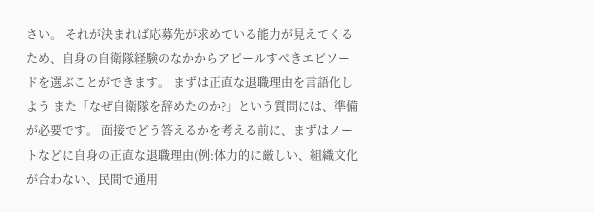さい。 それが決まれば応募先が求めている能力が見えてくるため、自身の自衛隊経験のなかからアピールすべきエピソードを選ぶことができます。 まずは正直な退職理由を言語化しよう また「なぜ自衛隊を辞めたのか?」という質問には、準備が必要です。 面接でどう答えるかを考える前に、まずはノートなどに自身の正直な退職理由(例:体力的に厳しい、組織文化が合わない、民間で通用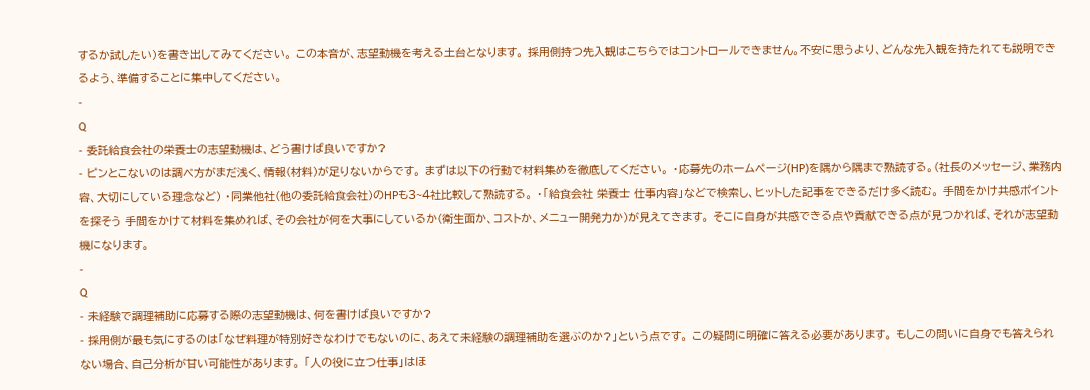するか試したい)を書き出してみてください。 この本音が、志望動機を考える土台となります。 採用側持つ先入観はこちらではコントロールできません。不安に思うより、どんな先入観を持たれても説明できるよう、準備することに集中してください。
-
Q
- 委託給食会社の栄養士の志望動機は、どう書けば良いですか?
- ピンとこないのは調べ方がまだ浅く、情報(材料)が足りないからです。 まずは以下の行動で材料集めを徹底してください。 ・応募先のホームページ(HP)を隅から隅まで熟読する。(社長のメッセージ、業務内容、大切にしている理念など) ・同業他社(他の委託給食会社)のHPも3~4社比較して熟読する。 ・「給食会社 栄養士 仕事内容」などで検索し、ヒットした記事をできるだけ多く読む。 手間をかけ共感ポイントを探そう 手間をかけて材料を集めれば、その会社が何を大事にしているか(衛生面か、コストか、メニュー開発力か)が見えてきます。 そこに自身が共感できる点や貢献できる点が見つかれば、それが志望動機になります。
-
Q
- 未経験で調理補助に応募する際の志望動機は、何を書けば良いですか?
- 採用側が最も気にするのは「なぜ料理が特別好きなわけでもないのに、あえて未経験の調理補助を選ぶのか?」という点です。 この疑問に明確に答える必要があります。 もしこの問いに自身でも答えられない場合、自己分析が甘い可能性があります。 「人の役に立つ仕事」はほ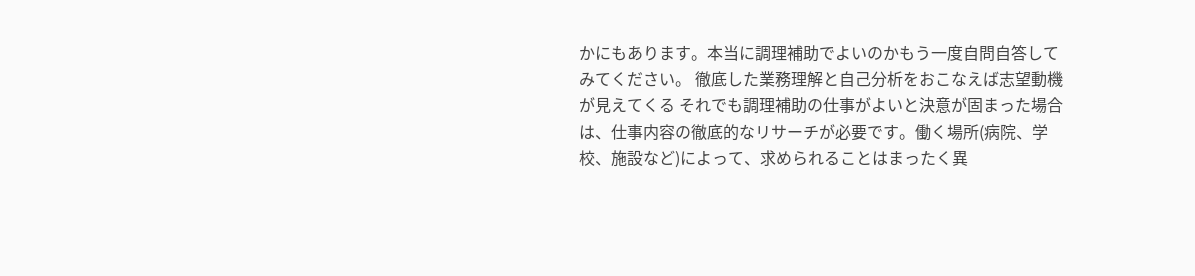かにもあります。本当に調理補助でよいのかもう一度自問自答してみてください。 徹底した業務理解と自己分析をおこなえば志望動機が見えてくる それでも調理補助の仕事がよいと決意が固まった場合は、仕事内容の徹底的なリサーチが必要です。働く場所(病院、学校、施設など)によって、求められることはまったく異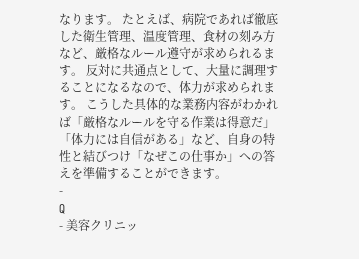なります。 たとえば、病院であれば徹底した衛生管理、温度管理、食材の刻み方など、厳格なルール遵守が求められるます。 反対に共通点として、大量に調理することになるなので、体力が求められます。 こうした具体的な業務内容がわかれば「厳格なルールを守る作業は得意だ」「体力には自信がある」など、自身の特性と結びつけ「なぜこの仕事か」への答えを準備することができます。
-
Q
- 美容クリニッ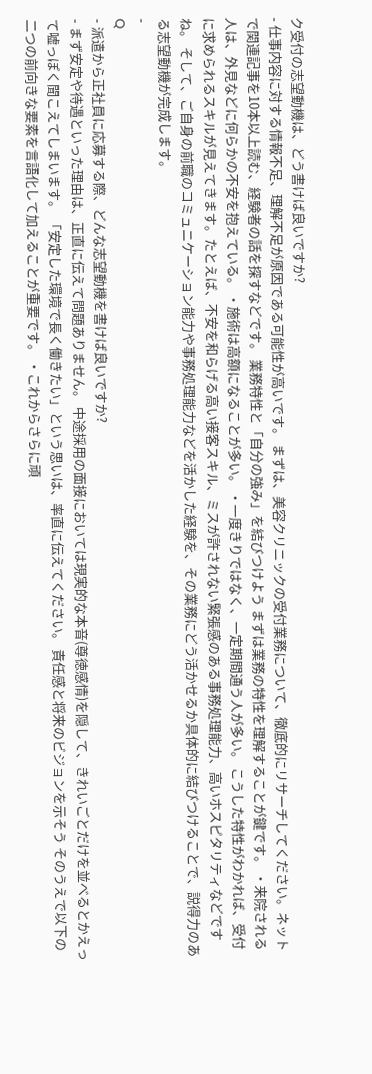ク受付の志望動機は、どう書けば良いですか?
- 仕事内容に対する情報不足、理解不足が原因である可能性が高いです。 まずは、美容クリニックの受付業務について、徹底的にリサーチしてください。ネットで関連記事を10本以上読む、経験者の話を探すなどです。 業務特性と「自分の強み」を結びつけよう まずは業務の特性を理解することが鍵です。 ・来院される人は、外見などに何らかの不安を抱えている。 ・施術は高額になることが多い。 ・一度きりではなく、一定期間通う人が多い。 こうした特性がわかれば、受付に求められるスキルが見えてきます。たとえば、不安を和らげる高い接客スキル、ミスが許されない緊張感のある事務処理能力、高いホスピタリティなどですね。 そして、ご自身の前職のコミュニケーション能力や事務処理能力などを活かした経験を、その業務にどう活かせるか具体的に結びつけることで、説得力のある志望動機が完成します。
-
Q
- 派遣から正社員に応募する際、どんな志望動機を書けば良いですか?
- まず安定や待遇といった理由は、正直に伝えて問題ありません。 中途採用の面接においては現実的な本音(尊徳感情)を隠して、きれいごとだけを並べるとかえって嘘っぽく聞こえてしまいます。 「安定した環境で長く働きたい」という思いは、率直に伝えてください。 責任感と将来のビジョンを示そう そのうえで以下の二つの前向きな要素を言語化して加えることが重要です。 ・これからさらに頑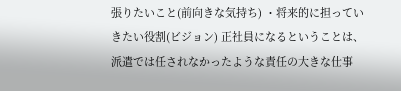張りたいこと(前向きな気持ち) ・将来的に担っていきたい役割(ビジョン) 正社員になるということは、派遣では任されなかったような責任の大きな仕事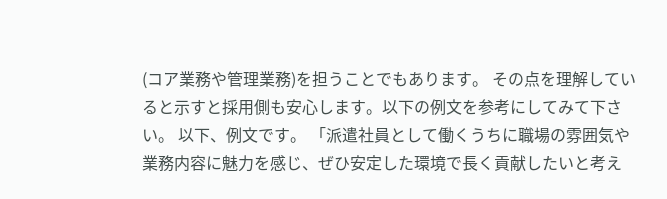(コア業務や管理業務)を担うことでもあります。 その点を理解していると示すと採用側も安心します。以下の例文を参考にしてみて下さい。 以下、例文です。 「派遣社員として働くうちに職場の雰囲気や業務内容に魅力を感じ、ぜひ安定した環境で長く貢献したいと考え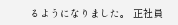るようになりました。 正社員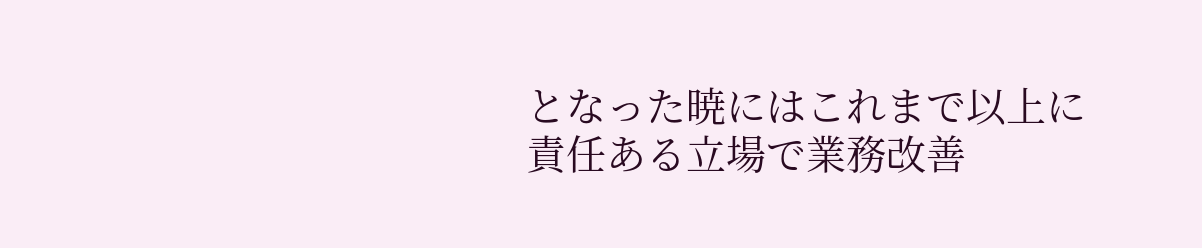となった暁にはこれまで以上に責任ある立場で業務改善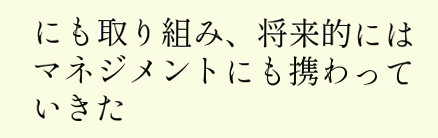にも取り組み、将来的にはマネジメントにも携わっていきた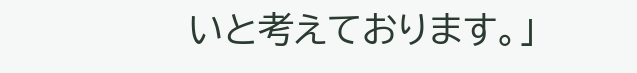いと考えております。」